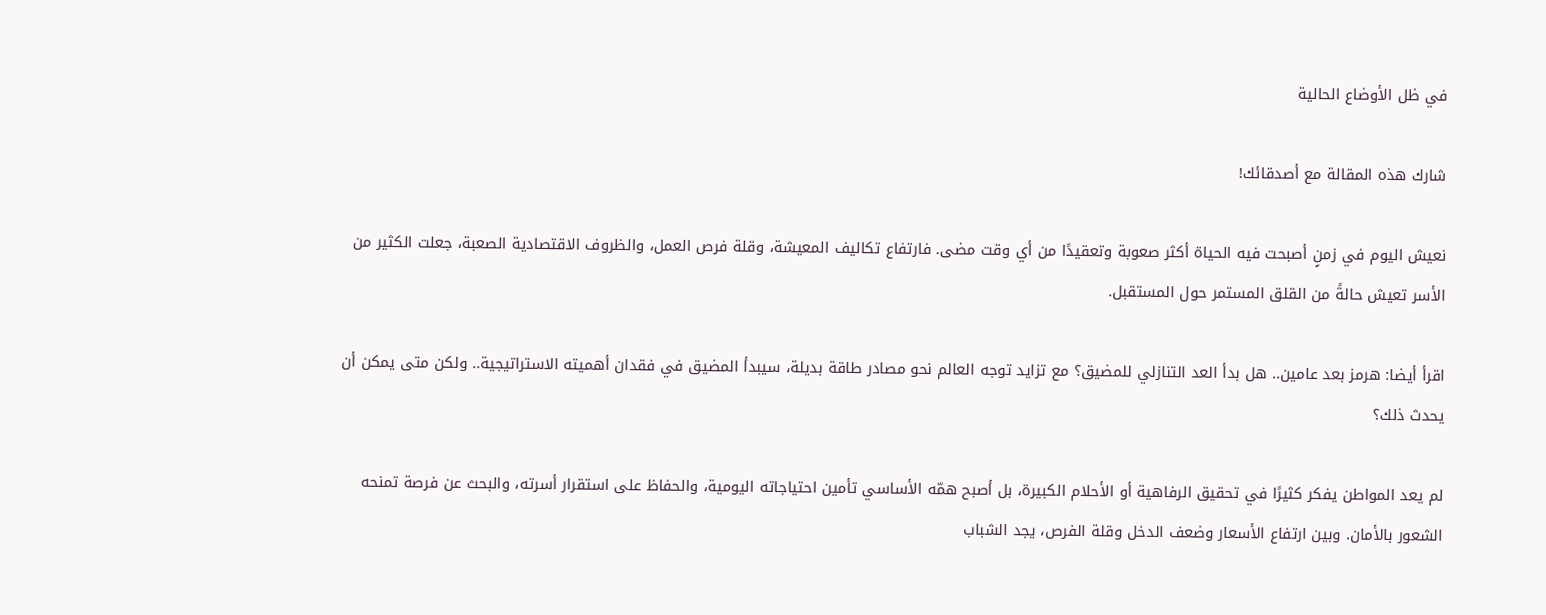في ظل الأوضاع الحالية

شارك هذه المقالة مع أصدقائك!

نعيش اليوم في زمنٍ أصبحت فيه الحياة أكثر صعوبة وتعقيدًا من أي وقت مضى. فارتفاع تكاليف المعيشة، وقلة فرص العمل، والظروف الاقتصادية الصعبة، جعلت الكثير من الأسر تعيش حالةً من القلق المستمر حول المستقبل.

اقرأ أيضا: هرمز بعد عامين.. هل بدأ العد التنازلي للمضيق؟ مع تزايد توجه العالم نحو مصادر طاقة بديلة، سيبدأ المضيق في فقدان أهميته الاستراتيجية.. ولكن متى يمكن أن يحدث ذلك؟

لم يعد المواطن يفكر كثيرًا في تحقيق الرفاهية أو الأحلام الكبيرة، بل أصبح همّه الأساسي تأمين احتياجاته اليومية، والحفاظ على استقرار أسرته، والبحث عن فرصة تمنحه الشعور بالأمان. وبين ارتفاع الأسعار وضعف الدخل وقلة الفرص، يجد الشباب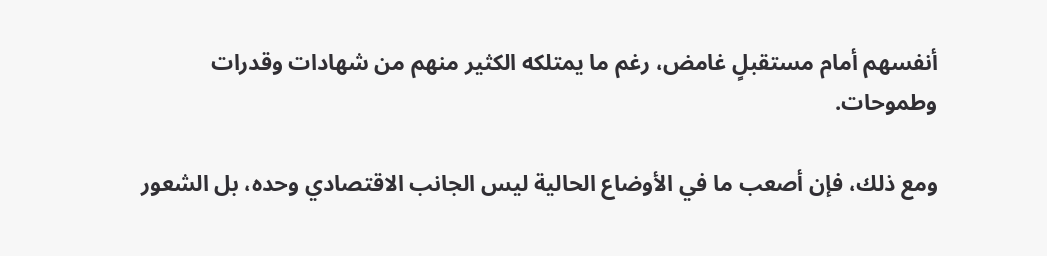أنفسهم أمام مستقبلٍ غامض، رغم ما يمتلكه الكثير منهم من شهادات وقدرات وطموحات.

ومع ذلك، فإن أصعب ما في الأوضاع الحالية ليس الجانب الاقتصادي وحده، بل الشعور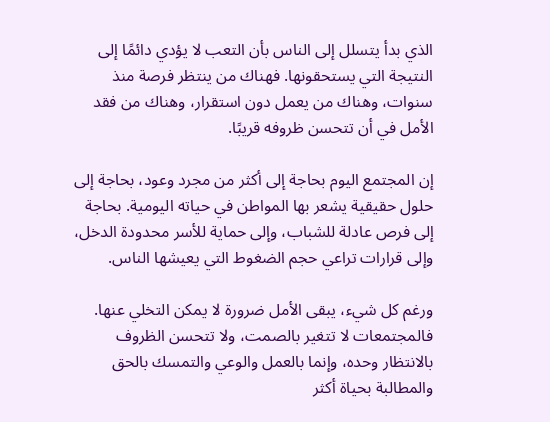الذي بدأ يتسلل إلى الناس بأن التعب لا يؤدي دائمًا إلى النتيجة التي يستحقونها. فهناك من ينتظر فرصة منذ سنوات، وهناك من يعمل دون استقرار، وهناك من فقد الأمل في أن تتحسن ظروفه قريبًا.

إن المجتمع اليوم بحاجة إلى أكثر من مجرد وعود، بحاجة إلى حلول حقيقية يشعر بها المواطن في حياته اليومية. بحاجة إلى فرص عادلة للشباب، وإلى حماية للأسر محدودة الدخل، وإلى قرارات تراعي حجم الضغوط التي يعيشها الناس.

ورغم كل شيء، يبقى الأمل ضرورة لا يمكن التخلي عنها. فالمجتمعات لا تتغير بالصمت، ولا تتحسن الظروف بالانتظار وحده، وإنما بالعمل والوعي والتمسك بالحق والمطالبة بحياة أكثر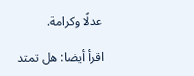عدلًا وكرامة.

اقرأ أيضا: هل تمتد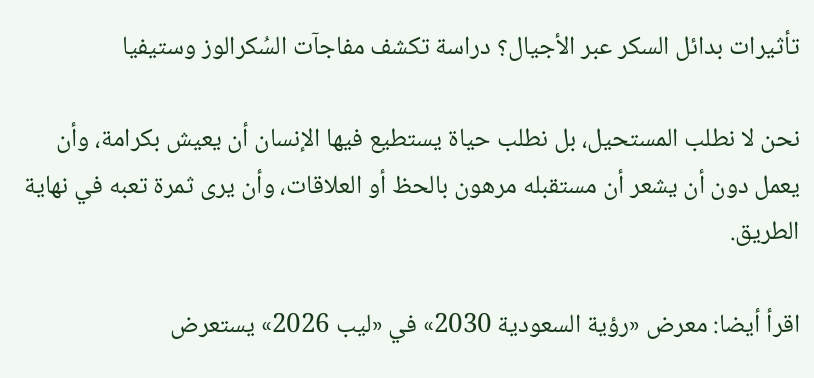تأثيرات بدائل السكر عبر الأجيال؟ دراسة تكشف مفاجآت السُكرالوز وستيفيا

نحن لا نطلب المستحيل، بل نطلب حياة يستطيع فيها الإنسان أن يعيش بكرامة، وأن يعمل دون أن يشعر أن مستقبله مرهون بالحظ أو العلاقات، وأن يرى ثمرة تعبه في نهاية الطريق.

اقرأ أيضا: معرض «رؤية السعودية 2030» في «ليب 2026» يستعرض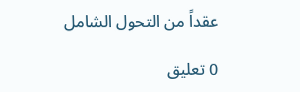عقداً من التحول الشامل

0 تعليق